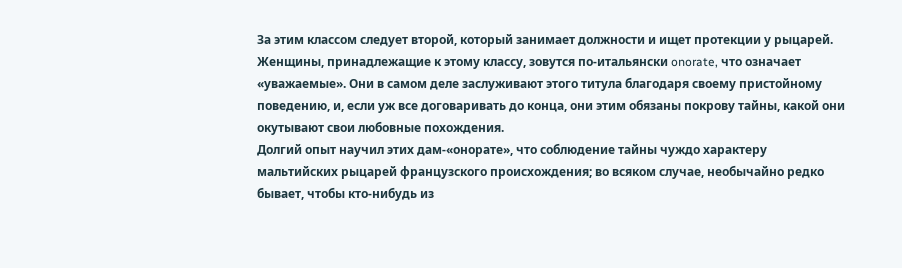За этим классом следует второй, который занимает должности и ищет протекции у рыцарей. Женщины, принадлежащие к этому классу, зовутся по-итальянски onorate, что означает «уважаемые». Они в самом деле заслуживают этого титула благодаря своему пристойному поведению, и, если уж все договаривать до конца, они этим обязаны покрову тайны, какой они окутывают свои любовные похождения.
Долгий опыт научил этих дам-«онорате», что соблюдение тайны чуждо характеру мальтийских рыцарей французского происхождения; во всяком случае, необычайно редко бывает, чтобы кто-нибудь из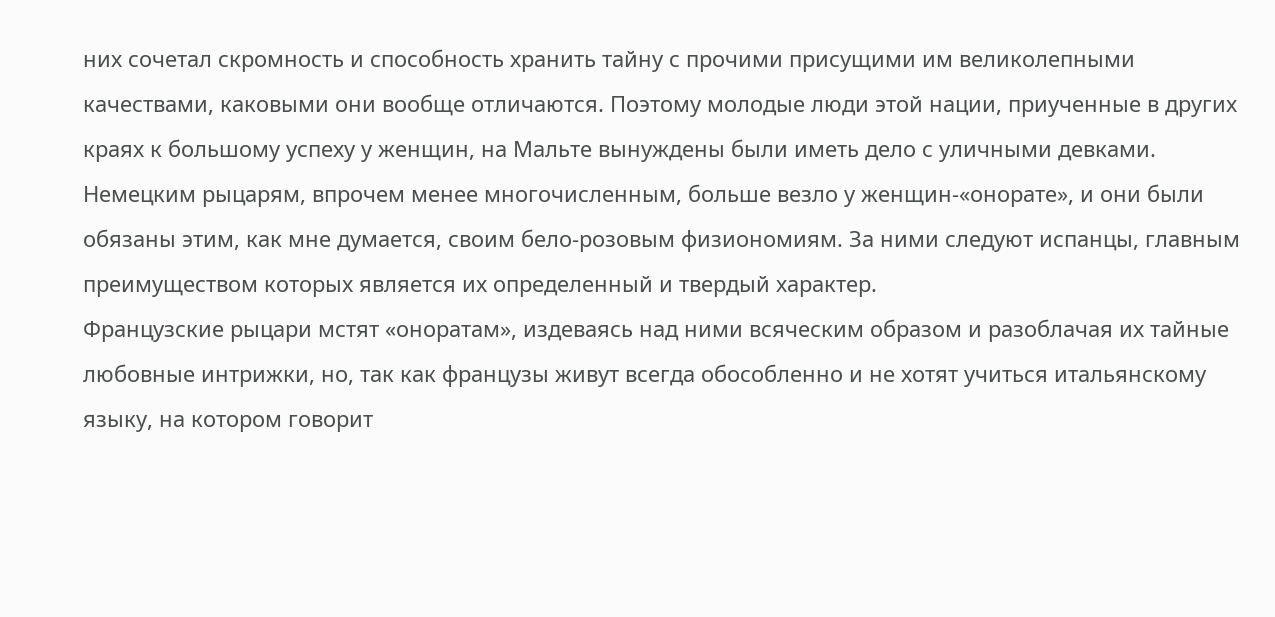них сочетал скромность и способность хранить тайну с прочими присущими им великолепными качествами, каковыми они вообще отличаются. Поэтому молодые люди этой нации, приученные в других краях к большому успеху у женщин, на Мальте вынуждены были иметь дело с уличными девками. Немецким рыцарям, впрочем менее многочисленным, больше везло у женщин-«онорате», и они были обязаны этим, как мне думается, своим бело-розовым физиономиям. За ними следуют испанцы, главным преимуществом которых является их определенный и твердый характер.
Французские рыцари мстят «оноратам», издеваясь над ними всяческим образом и разоблачая их тайные любовные интрижки, но, так как французы живут всегда обособленно и не хотят учиться итальянскому языку, на котором говорит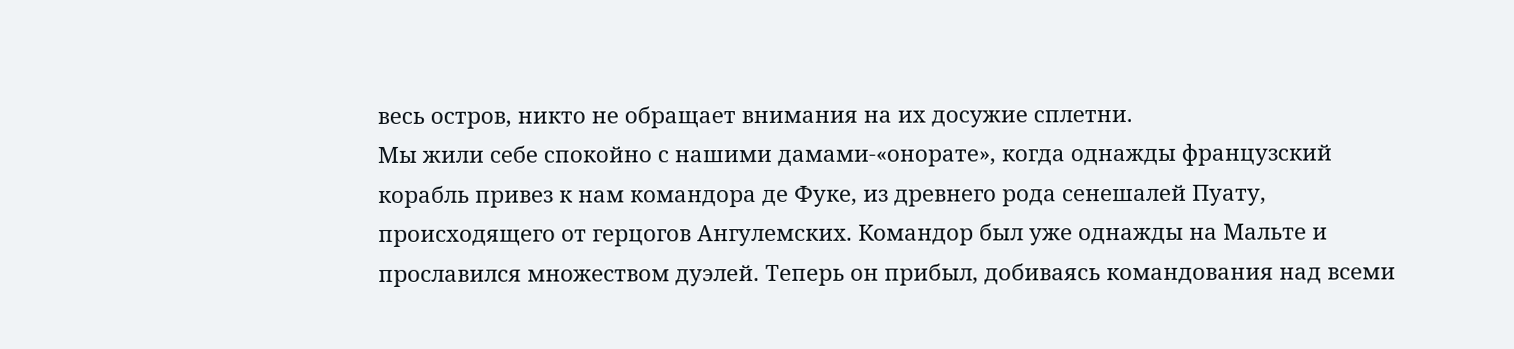весь остров, никто не обращает внимания на их досужие сплетни.
Мы жили себе спокойно с нашими дамами-«онорате», когда однажды французский корабль привез к нам командора де Фуке, из древнего рода сенешалей Пуату, происходящего от герцогов Ангулемских. Командор был уже однажды на Мальте и прославился множеством дуэлей. Теперь он прибыл, добиваясь командования над всеми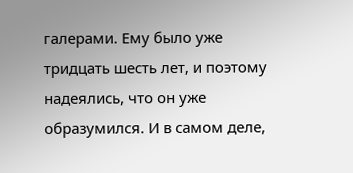галерами. Ему было уже тридцать шесть лет, и поэтому надеялись, что он уже образумился. И в самом деле,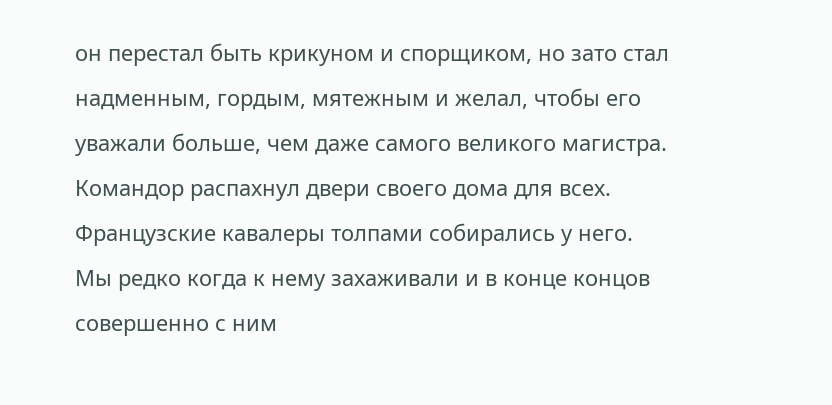он перестал быть крикуном и спорщиком, но зато стал надменным, гордым, мятежным и желал, чтобы его уважали больше, чем даже самого великого магистра.
Командор распахнул двери своего дома для всех. Французские кавалеры толпами собирались у него. Мы редко когда к нему захаживали и в конце концов совершенно с ним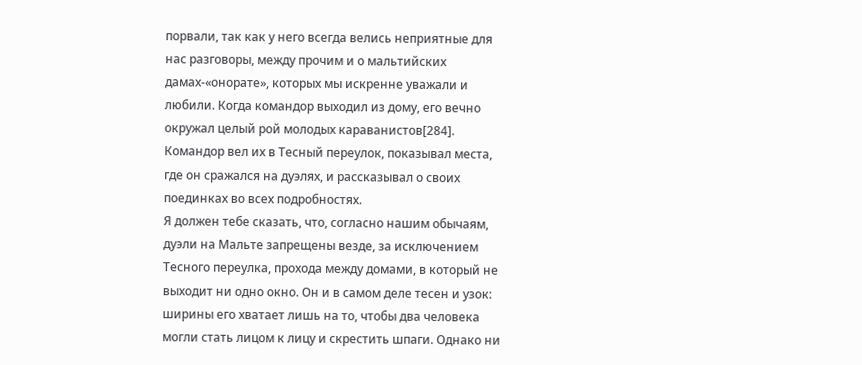порвали, так как у него всегда велись неприятные для нас разговоры, между прочим и о мальтийских дамах-«онорате», которых мы искренне уважали и любили. Когда командор выходил из дому, его вечно окружал целый рой молодых караванистов[284]. Командор вел их в Тесный переулок, показывал места, где он сражался на дуэлях, и рассказывал о своих поединках во всех подробностях.
Я должен тебе сказать, что, согласно нашим обычаям, дуэли на Мальте запрещены везде, за исключением Тесного переулка, прохода между домами, в который не выходит ни одно окно. Он и в самом деле тесен и узок: ширины его хватает лишь на то, чтобы два человека могли стать лицом к лицу и скрестить шпаги. Однако ни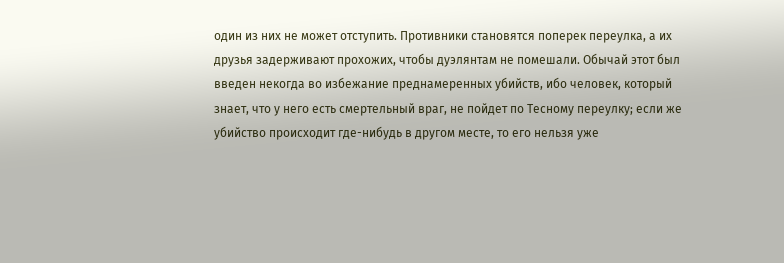один из них не может отступить. Противники становятся поперек переулка, а их друзья задерживают прохожих, чтобы дуэлянтам не помешали. Обычай этот был введен некогда во избежание преднамеренных убийств, ибо человек, который знает, что у него есть смертельный враг, не пойдет по Тесному переулку; если же убийство происходит где-нибудь в другом месте, то его нельзя уже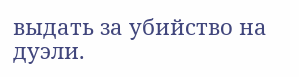выдать за убийство на дуэли.